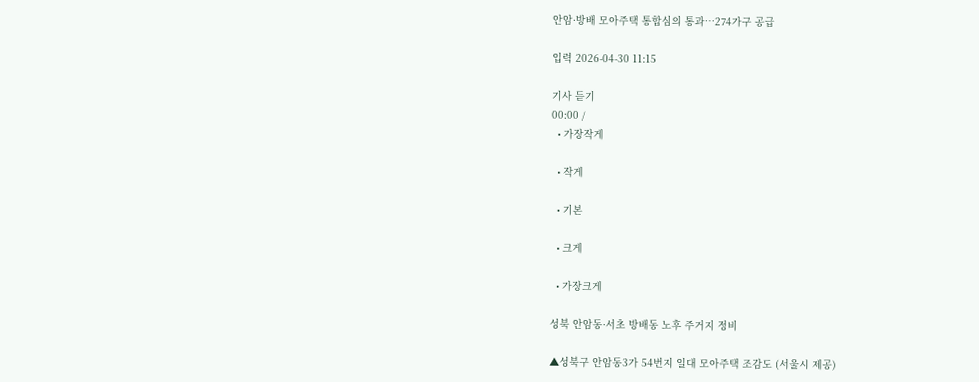안암·방배 모아주택 통합심의 통과⋯274가구 공급

입력 2026-04-30 11:15

기사 듣기
00:00 /
  • 가장작게

  • 작게

  • 기본

  • 크게

  • 가장크게

성북 안암동·서초 방배동 노후 주거지 정비

▲성북구 안암동3가 54번지 일대 모아주택 조감도 (서울시 제공)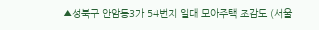▲성북구 안암동3가 54번지 일대 모아주택 조감도 (서울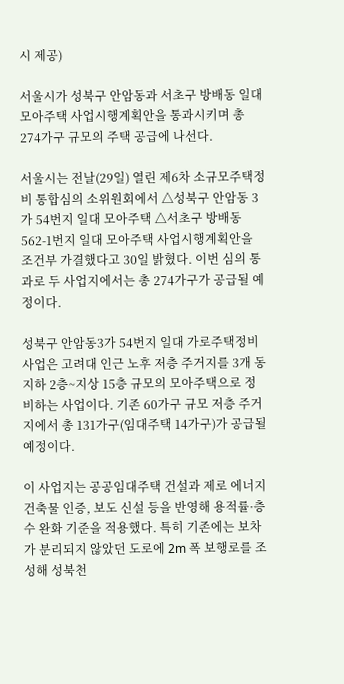시 제공)

서울시가 성북구 안암동과 서초구 방배동 일대 모아주택 사업시행계획안을 통과시키며 총 274가구 규모의 주택 공급에 나선다.

서울시는 전날(29일) 열린 제6차 소규모주택정비 통합심의 소위원회에서 △성북구 안암동 3가 54번지 일대 모아주택 △서초구 방배동 562-1번지 일대 모아주택 사업시행계획안을 조건부 가결했다고 30일 밝혔다. 이번 심의 통과로 두 사업지에서는 총 274가구가 공급될 예정이다.

성북구 안암동3가 54번지 일대 가로주택정비사업은 고려대 인근 노후 저층 주거지를 3개 동 지하 2층~지상 15층 규모의 모아주택으로 정비하는 사업이다. 기존 60가구 규모 저층 주거지에서 총 131가구(임대주택 14가구)가 공급될 예정이다.

이 사업지는 공공임대주택 건설과 제로 에너지건축물 인증, 보도 신설 등을 반영해 용적률·층수 완화 기준을 적용했다. 특히 기존에는 보차가 분리되지 않았던 도로에 2m 폭 보행로를 조성해 성북천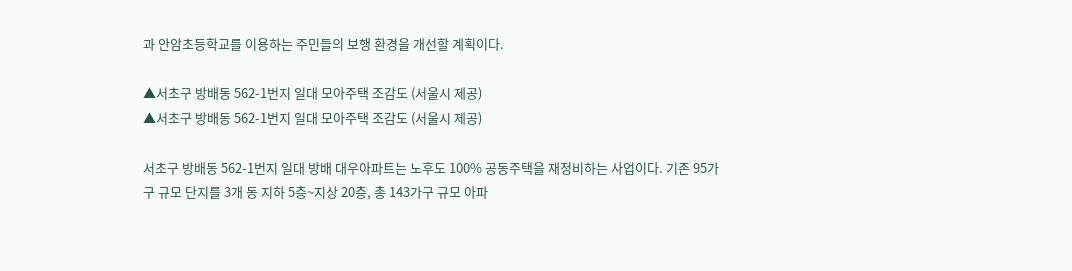과 안암초등학교를 이용하는 주민들의 보행 환경을 개선할 계획이다.

▲서초구 방배동 562-1번지 일대 모아주택 조감도 (서울시 제공)
▲서초구 방배동 562-1번지 일대 모아주택 조감도 (서울시 제공)

서초구 방배동 562-1번지 일대 방배 대우아파트는 노후도 100% 공동주택을 재정비하는 사업이다. 기존 95가구 규모 단지를 3개 동 지하 5층~지상 20층, 총 143가구 규모 아파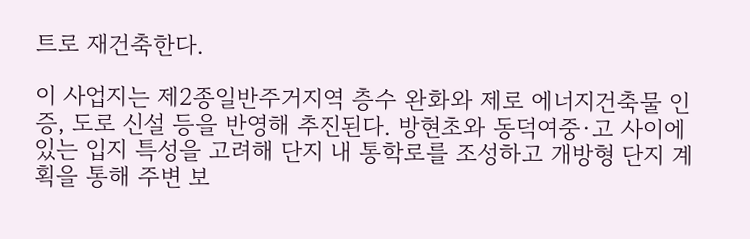트로 재건축한다.

이 사업지는 제2종일반주거지역 층수 완화와 제로 에너지건축물 인증, 도로 신설 등을 반영해 추진된다. 방현초와 동덕여중·고 사이에 있는 입지 특성을 고려해 단지 내 통학로를 조성하고 개방형 단지 계획을 통해 주변 보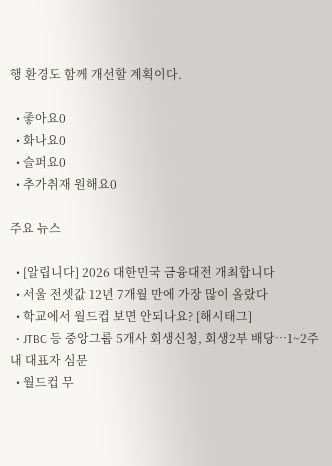행 환경도 함께 개선할 계획이다.

  • 좋아요0
  • 화나요0
  • 슬퍼요0
  • 추가취재 원해요0

주요 뉴스

  • [알립니다] 2026 대한민국 금융대전 개최합니다
  • 서울 전셋값 12년 7개월 만에 가장 많이 올랐다
  • 학교에서 월드컵 보면 안되나요? [해시태그]
  • JTBC 등 중앙그룹 5개사 회생신청, 회생2부 배당…1~2주 내 대표자 심문
  • 월드컵 무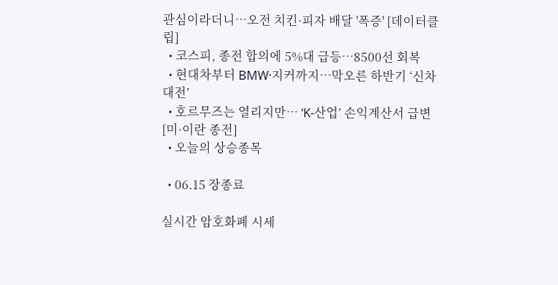관심이라더니…오전 치킨·피자 배달 '폭증' [데이터클립]
  • 코스피, 종전 합의에 5%대 급등…8500선 회복
  • 현대차부터 BMW·지커까지…막오른 하반기 ‘신차 대전’
  • 호르무즈는 열리지만… ‘K-산업’ 손익계산서 급변 [미·이란 종전]
  • 오늘의 상승종목

  • 06.15 장종료

실시간 암호화폐 시세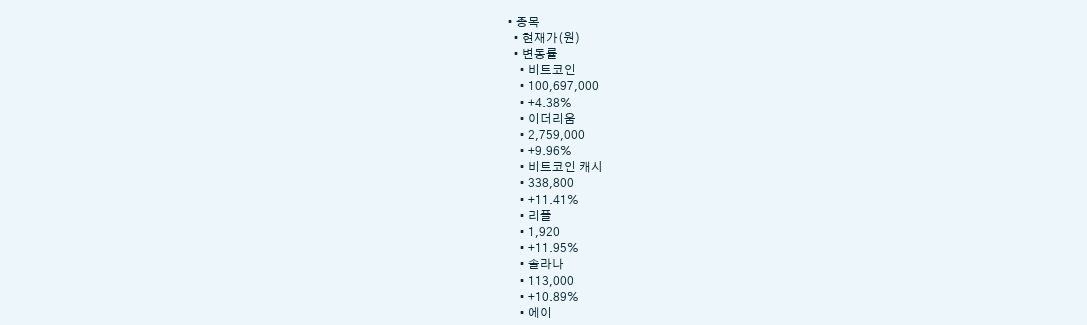• 종목
  • 현재가(원)
  • 변동률
    • 비트코인
    • 100,697,000
    • +4.38%
    • 이더리움
    • 2,759,000
    • +9.96%
    • 비트코인 캐시
    • 338,800
    • +11.41%
    • 리플
    • 1,920
    • +11.95%
    • 솔라나
    • 113,000
    • +10.89%
    • 에이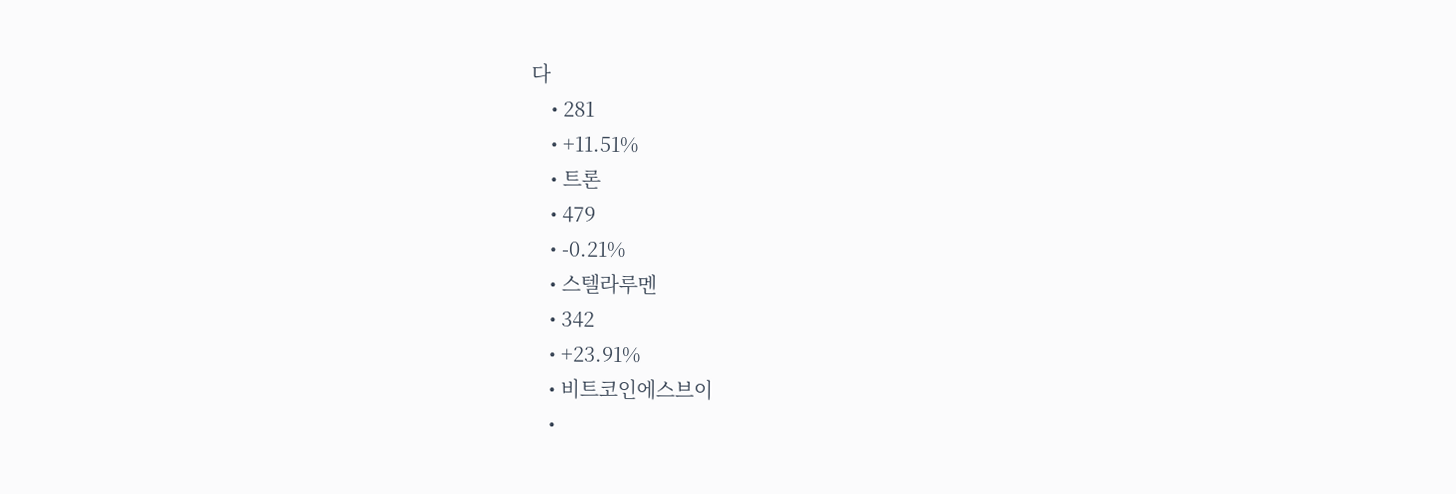다
    • 281
    • +11.51%
    • 트론
    • 479
    • -0.21%
    • 스텔라루멘
    • 342
    • +23.91%
    • 비트코인에스브이
    •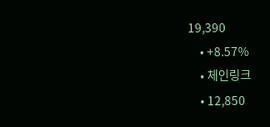19,390
    • +8.57%
    • 체인링크
    • 12,850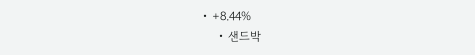• +8.44%
    • 샌드박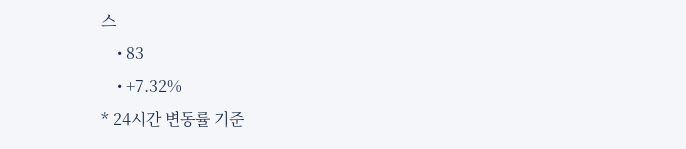스
    • 83
    • +7.32%
* 24시간 변동률 기준